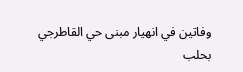وفاتين في انهيار مبنى حي القاطرجي بحلب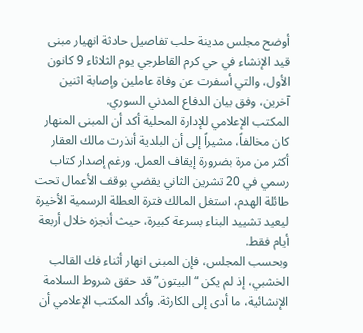أوضح مجلس مدينة حلب تفاصيل حادثة انهيار مبنى قيد الإنشاء في حي كرم القاطرجي يوم الثلاثاء 9 كانون الأول، والتي أسفرت عن وفاة عاملين وإصابة اثنين آخرين، وفق بيان الدفاع المدني السوري.
المكتب الإعلامي للإدارة المحلية أكد أن المبنى المنهار كان مخالفاً، مشيراً إلى أن البلدية أنذرت مالك العقار أكثر من مرة بضرورة إيقاف العمل. ورغم إصدار كتاب رسمي في 20 تشرين الثاني يقضي بوقف الأعمال تحت طائلة الهدم، استغل المالك فترة العطلة الرسمية الأخيرة ليعيد تشييد البناء بسرعة كبيرة، حيث أنجزه خلال أربعة أيام فقط.
وبحسب المجلس، فإن المبنى انهار أثناء فك القالب الخشبي، إذ لم يكن “البيتون” قد حقق شروط السلامة الإنشائية، ما أدى إلى الكارثة. وأكد المكتب الإعلامي أن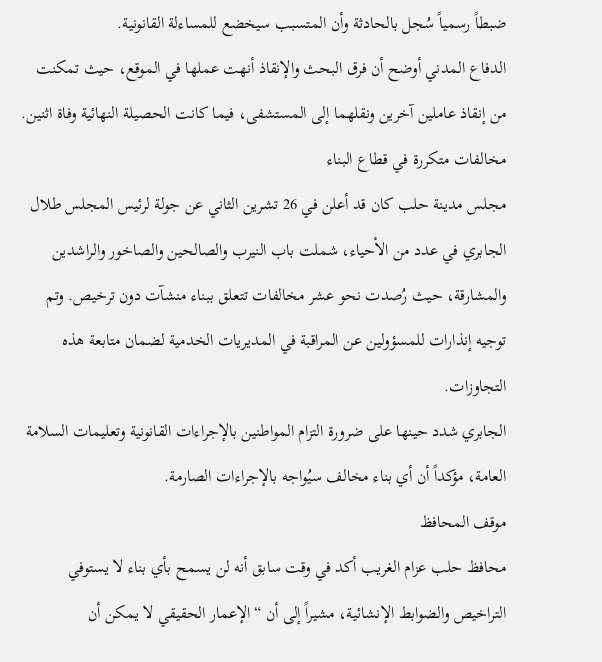ضبطاً رسمياً سُجل بالحادثة وأن المتسبب سيخضع للمساءلة القانونية.
الدفاع المدني أوضح أن فرق البحث والإنقاذ أنهت عملها في الموقع، حيث تمكنت من إنقاذ عاملين آخرين ونقلهما إلى المستشفى، فيما كانت الحصيلة النهائية وفاة اثنين.
مخالفات متكررة في قطاع البناء
مجلس مدينة حلب كان قد أعلن في 26 تشرين الثاني عن جولة لرئيس المجلس طلال الجابري في عدد من الأحياء، شملت باب النيرب والصالحين والصاخور والراشدين والمشارقة، حيث رُصدت نحو عشر مخالفات تتعلق ببناء منشآت دون ترخيص. وتم توجيه إنذارات للمسؤولين عن المراقبة في المديريات الخدمية لضمان متابعة هذه التجاوزات.
الجابري شدد حينها على ضرورة التزام المواطنين بالإجراءات القانونية وتعليمات السلامة العامة، مؤكداً أن أي بناء مخالف سيُواجه بالإجراءات الصارمة.
موقف المحافظ
محافظ حلب عزام الغريب أكد في وقت سابق أنه لن يسمح بأي بناء لا يستوفي التراخيص والضوابط الإنشائية، مشيراً إلى أن “الإعمار الحقيقي لا يمكن أن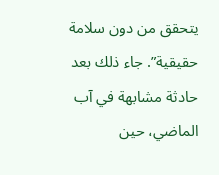يتحقق من دون سلامة حقيقية”. جاء ذلك بعد حادثة مشابهة في آب الماضي، حين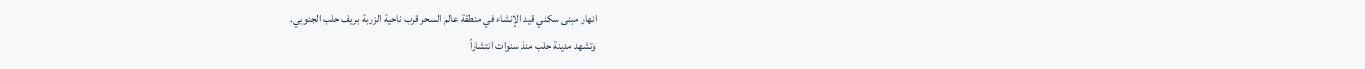انهار مبنى سكني قيد الإنشاء في منطقة عالم السحر قرب ناحية الزربة بريف حلب الجنوبي.
وتشهد مدينة حلب منذ سنوات انتشاراً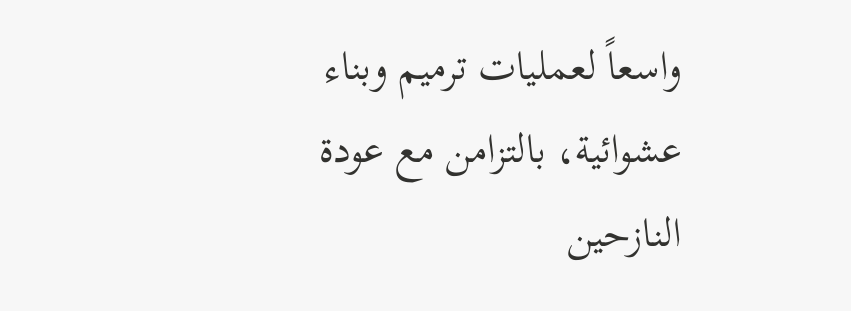واسعاً لعمليات ترميم وبناء عشوائية، بالتزامن مع عودة النازحين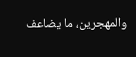والمهجرين، ما يضاعف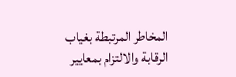المخاطر المرتبطة بغياب الرقابة والالتزام بمعايير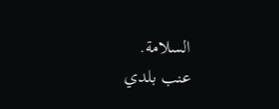السلامة.
عنب بلدي